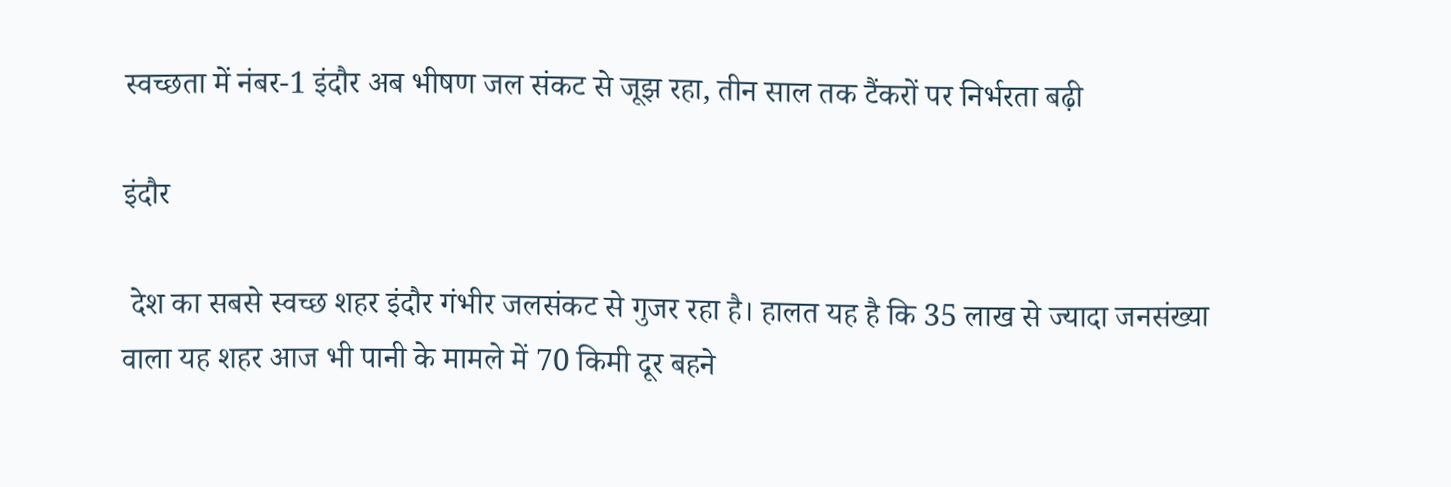स्वच्छता में नंबर-1 इंदौर अब भीषण जल संकट से जूझ रहा, तीन साल तक टैंकरों पर निर्भरता बढ़ी

इंदौर

 देश का सबसे स्वच्छ शहर इंदौर गंभीर जलसंकट से गुजर रहा है। हालत यह है कि 35 लाख से ज्यादा जनसंख्या वाला यह शहर आज भी पानी के मामले में 70 किमी दूर बहने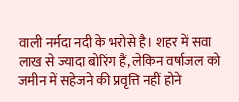वाली नर्मदा नदी के भरोसे है। शहर में सवा लाख से ज्यादा बोरिंग हैं, लेकिन वर्षाजल को जमीन में सहेजने की प्रवृत्ति नहीं होने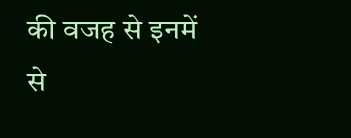की वजह से इनमें से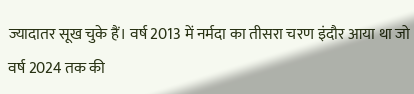ज्यादातर सूख चुके हैं। वर्ष 2013 में नर्मदा का तीसरा चरण इंदौर आया था जो वर्ष 2024 तक की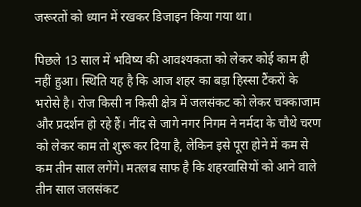जरूरतों को ध्यान में रखकर डिजाइन किया गया था।

पिछले 13 साल में भविष्य की आवश्यकता को लेकर कोई काम ही नहीं हुआ। स्थिति यह है कि आज शहर का बड़ा हिस्सा टैंकरों के भरोसे है। रोज किसी न किसी क्षेत्र में जलसंकट को लेकर चक्काजाम और प्रदर्शन हो रहे हैं। नींद से जागे नगर निगम ने नर्मदा के चौथे चरण को लेकर काम तो शुरू कर दिया है, लेकिन इसे पूरा होने में कम से कम तीन साल लगेंगे। मतलब साफ है कि शहरवासियों को आने वाले तीन साल जलसंकट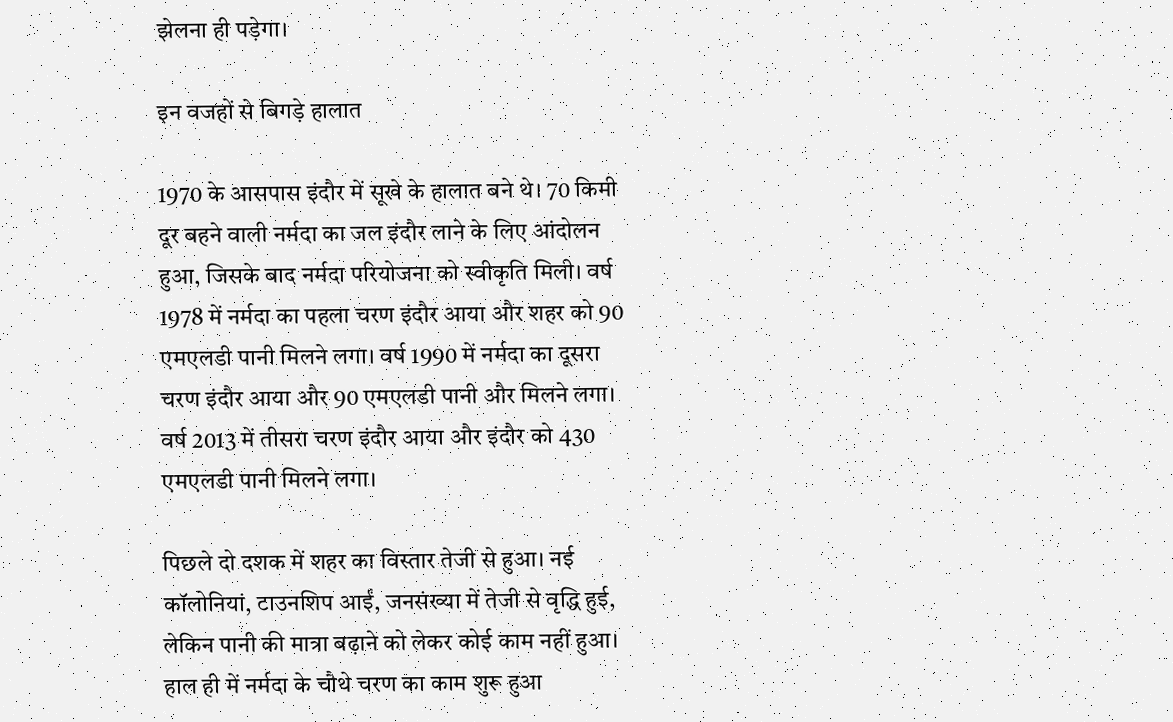झेलना ही पड़ेगा।

इन वजहों से बिगड़े हालात

1970 के आसपास इंदौर में सूखे के हालात बने थे। 70 किमी दूर बहने वाली नर्मदा का जल इंदौर लाने के लिए आंदोलन हुआ, जिसके बाद नर्मदा परियोजना को स्वीकृति मिली। वर्ष 1978 में नर्मदा का पहला चरण इंदौर आया और शहर को 90 एमएलडी पानी मिलने लगा। वर्ष 1990 में नर्मदा का दूसरा चरण इंदौर आया और 90 एमएलडी पानी और मिलने लगा। वर्ष 2013 में तीसरा चरण इंदौर आया और इंदौर को 430 एमएलडी पानी मिलने लगा।

पिछले दो दशक में शहर का विस्तार तेजी से हुआ। नई कॉलोनियां, टाउनशिप आईं, जनसंख्या में तेजी से वृद्धि हुई, लेकिन पानी की मात्रा बढ़ाने को लेकर कोई काम नहीं हुआ। हाल ही में नर्मदा के चौथे चरण का काम शुरू हुआ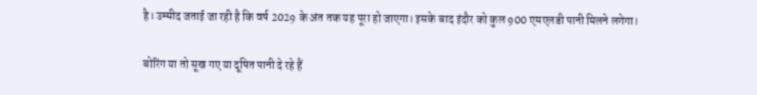है। उम्मीद जताई जा रही है कि वर्ष 2029 के अंत तक यह पूरा हो जाएगा। इसके बाद इंदौर को कुल 900 एमएलडी पानी मिलने लगेगा।

बोरिंग या तो सूख गए या दूषित पानी दे रहे हैं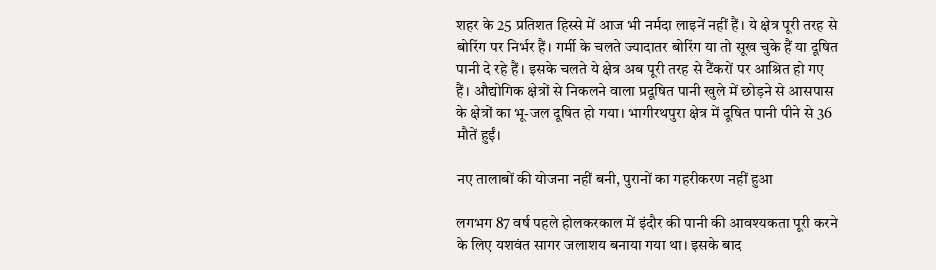शहर के 25 प्रतिशत हिस्से में आज भी नर्मदा लाइनें नहीं हैं। ये क्षेत्र पूरी तरह से बोरिंग पर निर्भर हैं। गर्मी के चलते ज्यादातर बोरिंग या तो सूख चुके हैं या दूषित पानी दे रहे हैं। इसके चलते ये क्षेत्र अब पूरी तरह से टैंकरों पर आश्रित हो गए हैं। औद्योगिक क्षेत्रों से निकलने वाला प्रदूषित पानी खुले में छोड़ने से आसपास के क्षेत्रों का भू-जल दूषित हो गया। भागीरथपुरा क्षेत्र में दूषित पानी पीने से 36 मौतें हुईं।

नए तालाबों की योजना नहीं बनी, पुरानों का गहरीकरण नहीं हुआ

लगभग 87 वर्ष पहले होलकरकाल में इंदौर की पानी की आवश्यकता पूरी करने के लिए यशवंत सागर जलाशय बनाया गया था। इसके बाद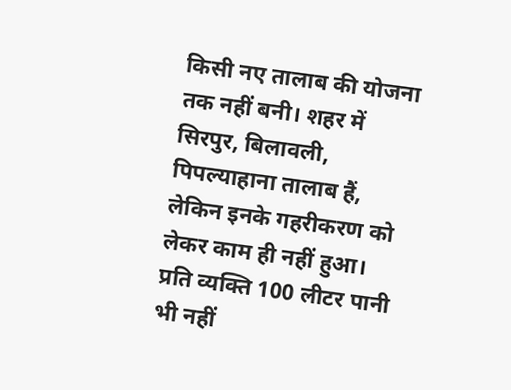किसी नए तालाब की योजना तक नहीं बनी। शहर में सिरपुर, बिलावली, पिपल्याहाना तालाब हैं, लेकिन इनके गहरीकरण को लेकर काम ही नहीं हुआ।
प्रति व्यक्ति 100 लीटर पानी भी नहीं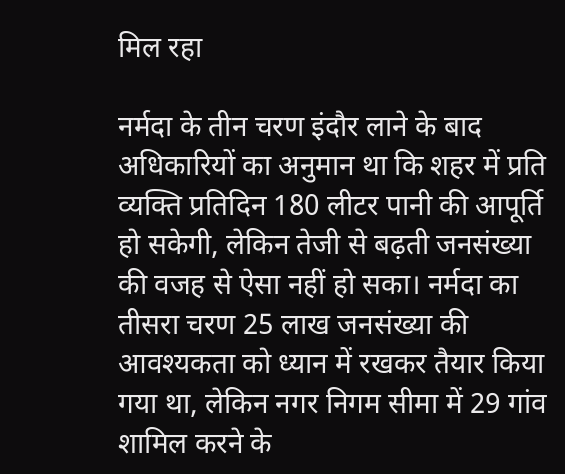मिल रहा

नर्मदा के तीन चरण इंदौर लाने के बाद अधिकारियों का अनुमान था कि शहर में प्रति व्यक्ति प्रतिदिन 180 लीटर पानी की आपूर्ति हो सकेगी, लेकिन तेजी से बढ़ती जनसंख्या की वजह से ऐसा नहीं हो सका। नर्मदा का तीसरा चरण 25 लाख जनसंख्या की आवश्यकता को ध्यान में रखकर तैयार किया गया था, लेकिन नगर निगम सीमा में 29 गांव शामिल करने के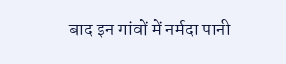बाद इन गांवों में नर्मदा पानी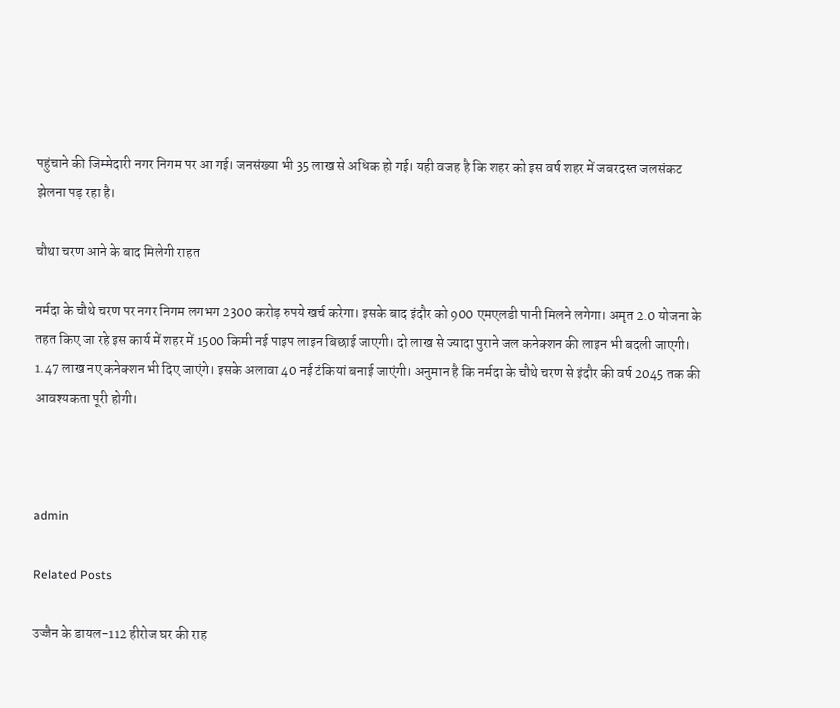पहुंचाने की जिम्मेदारी नगर निगम पर आ गई। जनसंख्या भी 35 लाख से अधिक हो गई। यही वजह है कि शहर को इस वर्ष शहर में जबरदस्त जलसंकट झेलना पड़ रहा है।

चौथा चरण आने के बाद मिलेगी राहत

नर्मदा के चौथे चरण पर नगर निगम लगभग 2300 करोड़ रुपये खर्च करेगा। इसके बाद इंदौर को 900 एमएलडी पानी मिलने लगेगा। अमृत 2.0 योजना के तहत किए जा रहे इस कार्य में शहर में 1500 किमी नई पाइप लाइन बिछाई जाएगी। दो लाख से ज्यादा पुराने जल कनेक्शन की लाइन भी बदली जाएगी। 1.47 लाख नए कनेक्शन भी दिए जाएंगे। इसके अलावा 40 नई टंकियां बनाई जाएंगी। अनुमान है कि नर्मदा के चौथे चरण से इंदौर की वर्ष 2045 तक की आवश्यकता पूरी होगी।



admin

Related Posts

उज्जैन के डायल-112 हीरोज घर की राह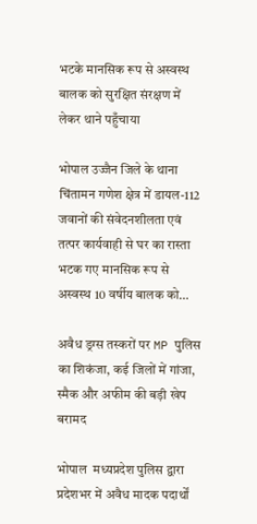भटके मानसिक रूप से अस्वस्थ बालक को सुरक्षित संरक्षण में लेकर थाने पहुँचाया

भोपाल उज्जैन जिले के थाना चिंतामन गणेश क्षेत्र में डायल-112 जवानों की संवेदनशीलता एवं तत्पर कार्यवाही से घर का रास्ता भटक गए मानसिक रूप से अस्वस्थ 10 वर्षीय बालक को…

अवैध ड्रग्स तस्करों पर MP पुलिस का शिकंजा, कई जिलों में गांजा, स्मैक और अफीम की बड़ी खेप बरामद

भोपाल  मध्यप्रदेश पुलिस द्वारा प्रदेशभर में अवैध मादक पदार्थों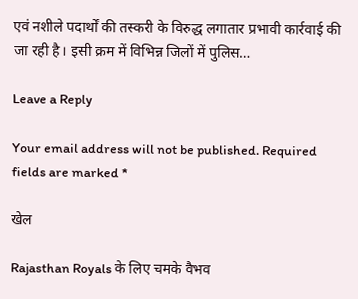एवं नशीले पदार्थों की तस्करी के विरुद्ध लगातार प्रभावी कार्रवाई की जा रही है। इसी क्रम में विभिन्न जिलों में पुलिस…

Leave a Reply

Your email address will not be published. Required fields are marked *

खेल

Rajasthan Royals के लिए चमके वैभव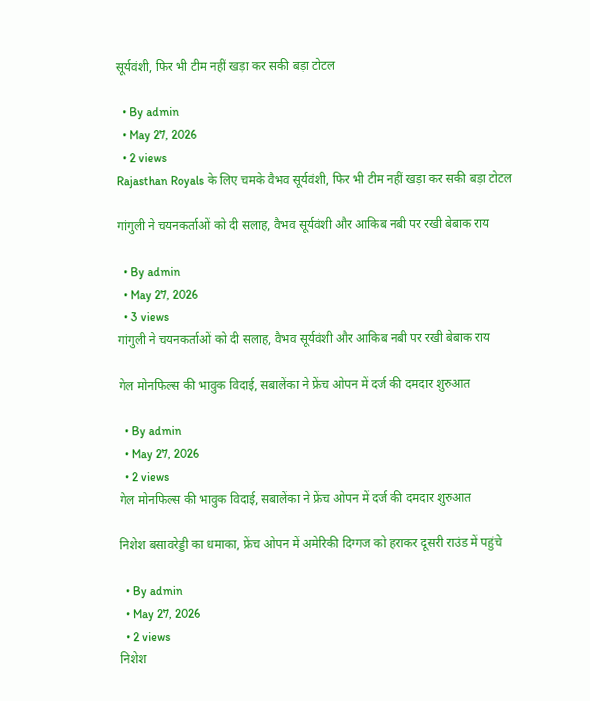सूर्यवंशी, फिर भी टीम नहीं खड़ा कर सकी बड़ा टोटल

  • By admin
  • May 27, 2026
  • 2 views
Rajasthan Royals के लिए चमके वैभव सूर्यवंशी, फिर भी टीम नहीं खड़ा कर सकी बड़ा टोटल

गांगुली ने चयनकर्ताओं को दी सलाह, वैभव सूर्यवंशी और आकिब नबी पर रखी बेबाक राय

  • By admin
  • May 27, 2026
  • 3 views
गांगुली ने चयनकर्ताओं को दी सलाह, वैभव सूर्यवंशी और आकिब नबी पर रखी बेबाक राय

गेल मोनफिल्स की भावुक विदाई, सबालेंका ने फ्रेंच ओपन में दर्ज की दमदार शुरुआत

  • By admin
  • May 27, 2026
  • 2 views
गेल मोनफिल्स की भावुक विदाई, सबालेंका ने फ्रेंच ओपन में दर्ज की दमदार शुरुआत

निशेश बसावरेड्डी का धमाका, फ्रेंच ओपन में अमेरिकी दिग्गज को हराकर दूसरी राउंड में पहुंचे

  • By admin
  • May 27, 2026
  • 2 views
निशेश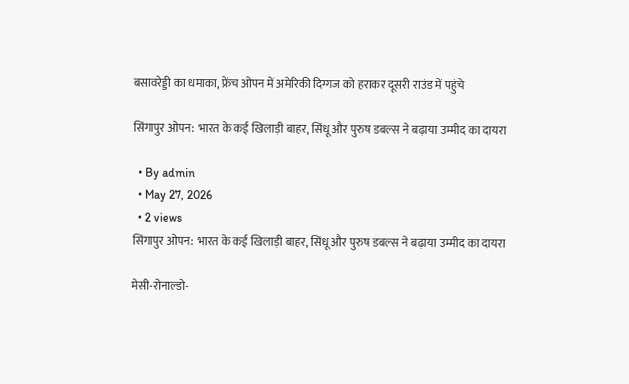बसावरेड्डी का धमाका, फ्रेंच ओपन में अमेरिकी दिग्गज को हराकर दूसरी राउंड में पहुंचे

सिंगापुर ओपन: भारत के कई खिलाड़ी बाहर, सिंधू और पुरुष डबल्स ने बढ़ाया उम्मीद का दायरा

  • By admin
  • May 27, 2026
  • 2 views
सिंगापुर ओपन: भारत के कई खिलाड़ी बाहर, सिंधू और पुरुष डबल्स ने बढ़ाया उम्मीद का दायरा

मेसी-रोनाल्डो-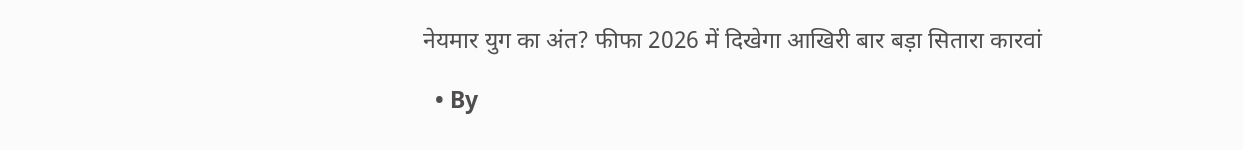नेयमार युग का अंत? फीफा 2026 में दिखेगा आखिरी बार बड़ा सितारा कारवां

  • By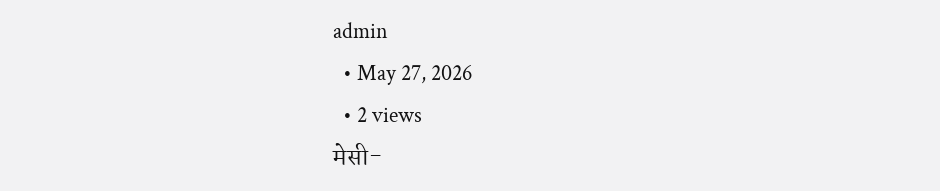admin
  • May 27, 2026
  • 2 views
मेसी-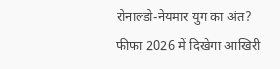रोनाल्डो-नेयमार युग का अंत? फीफा 2026 में दिखेगा आखिरी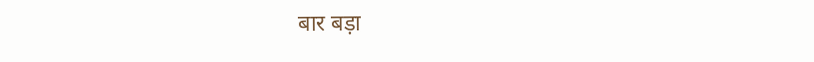बार बड़ा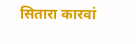सितारा कारवां